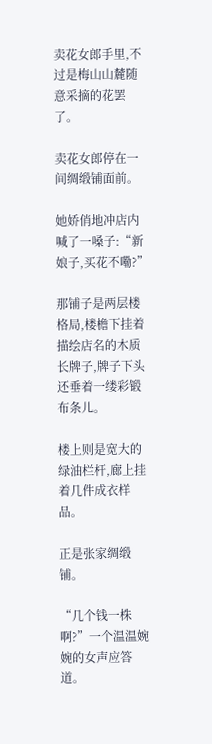卖花女郎手里,不过是梅山山麓随意采摘的花罢了。

卖花女郎停在一间绸缎铺面前。

她娇俏地冲店内喊了一嗓子:“新娘子,买花不嘞?”

那铺子是两层楼格局,楼檐下挂着描绘店名的木质长牌子,牌子下头还垂着一缕彩锻布条儿。

楼上则是宽大的绿油栏杆,廊上挂着几件成衣样品。

正是张家绸缎铺。

“几个钱一株啊?”一个温温婉婉的女声应答道。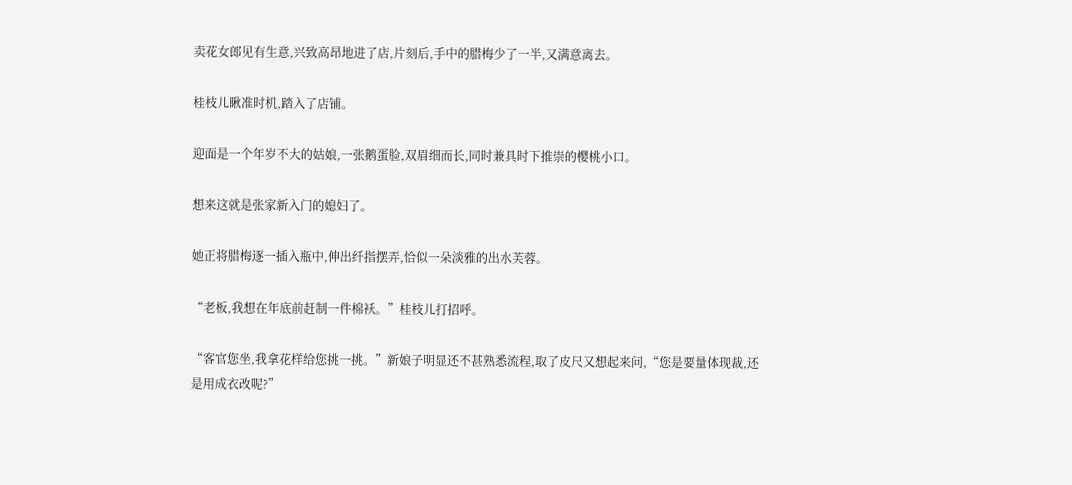卖花女郎见有生意,兴致高昂地进了店,片刻后,手中的腊梅少了一半,又满意离去。

桂枝儿瞅准时机,踏入了店铺。

迎面是一个年岁不大的姑娘,一张鹅蛋脸,双眉细而长,同时兼具时下推崇的樱桃小口。

想来这就是张家新入门的媳妇了。

她正将腊梅逐一插入瓶中,伸出纤指摆弄,恰似一朵淡雅的出水芙蓉。

“老板,我想在年底前赶制一件棉袄。”桂枝儿打招呼。

“客官您坐,我拿花样给您挑一挑。”新娘子明显还不甚熟悉流程,取了皮尺又想起来问,“您是要量体现裁,还是用成衣改呢?”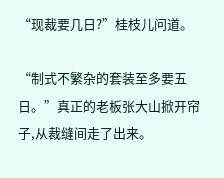“现裁要几日?”桂枝儿问道。

“制式不繁杂的套装至多要五日。”真正的老板张大山掀开帘子,从裁缝间走了出来。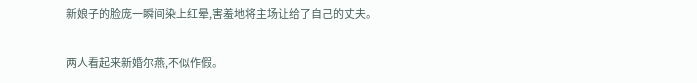新娘子的脸庞一瞬间染上红晕,害羞地将主场让给了自己的丈夫。

两人看起来新婚尔燕,不似作假。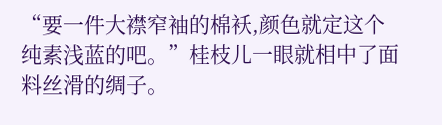“要一件大襟窄袖的棉袄,颜色就定这个纯素浅蓝的吧。”桂枝儿一眼就相中了面料丝滑的绸子。